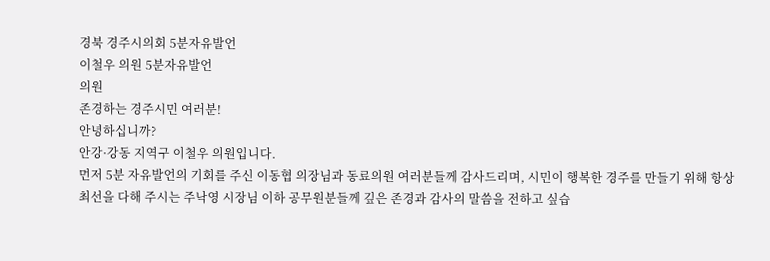경북 경주시의회 5분자유발언
이철우 의원 5분자유발언
의원
존경하는 경주시민 여러분!
안녕하십니까?
안강·강동 지역구 이철우 의원입니다.
먼저 5분 자유발언의 기회를 주신 이동협 의장님과 동료의원 여러분들께 감사드리며, 시민이 행복한 경주를 만들기 위해 항상 최선을 다해 주시는 주낙영 시장님 이하 공무원분들께 깊은 존경과 감사의 말씀을 전하고 싶습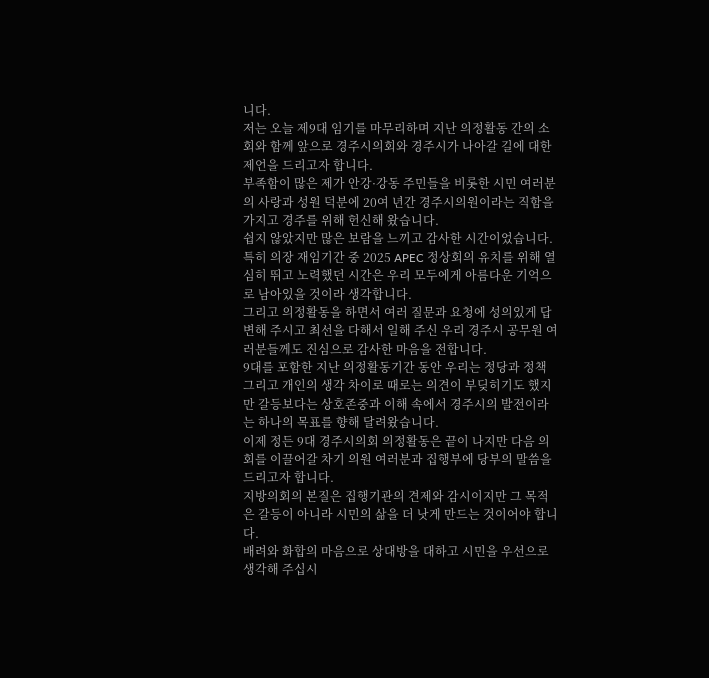니다.
저는 오늘 제9대 임기를 마무리하며 지난 의정활동 간의 소회와 함께 앞으로 경주시의회와 경주시가 나아갈 길에 대한 제언을 드리고자 합니다.
부족함이 많은 제가 안강·강동 주민들을 비롯한 시민 여러분의 사랑과 성원 덕분에 20여 년간 경주시의원이라는 직함을 가지고 경주를 위해 헌신해 왔습니다.
쉽지 않았지만 많은 보람을 느끼고 감사한 시간이었습니다.
특히 의장 재임기간 중 2025 APEC 정상회의 유치를 위해 열심히 뛰고 노력했던 시간은 우리 모두에게 아름다운 기억으로 남아있을 것이라 생각합니다.
그리고 의정활동을 하면서 여러 질문과 요청에 성의있게 답변해 주시고 최선을 다해서 일해 주신 우리 경주시 공무원 여러분들께도 진심으로 감사한 마음을 전합니다.
9대를 포함한 지난 의정활동기간 동안 우리는 정당과 정책 그리고 개인의 생각 차이로 때로는 의견이 부딪히기도 했지만 갈등보다는 상호존중과 이해 속에서 경주시의 발전이라는 하나의 목표를 향해 달려왔습니다.
이제 정든 9대 경주시의회 의정활동은 끝이 나지만 다음 의회를 이끌어갈 차기 의원 여러분과 집행부에 당부의 말씀을 드리고자 합니다.
지방의회의 본질은 집행기관의 견제와 감시이지만 그 목적은 갈등이 아니라 시민의 삶을 더 낫게 만드는 것이어야 합니다.
배려와 화합의 마음으로 상대방을 대하고 시민을 우선으로 생각해 주십시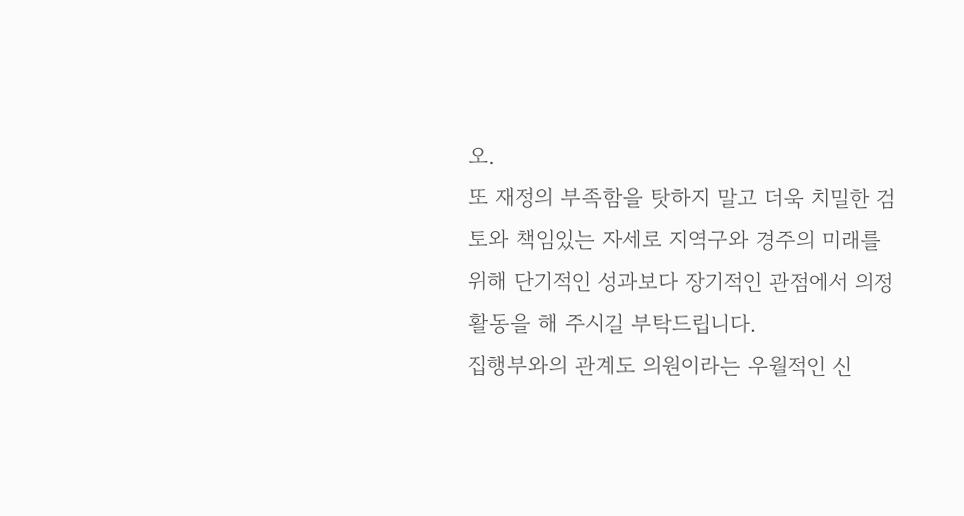오.
또 재정의 부족함을 탓하지 말고 더욱 치밀한 검토와 책임있는 자세로 지역구와 경주의 미래를 위해 단기적인 성과보다 장기적인 관점에서 의정활동을 해 주시길 부탁드립니다.
집행부와의 관계도 의원이라는 우월적인 신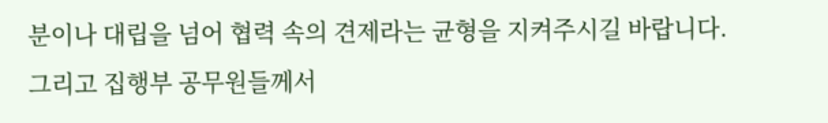분이나 대립을 넘어 협력 속의 견제라는 균형을 지켜주시길 바랍니다.
그리고 집행부 공무원들께서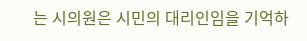는 시의원은 시민의 대리인임을 기억하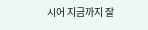시어 지금까지 잘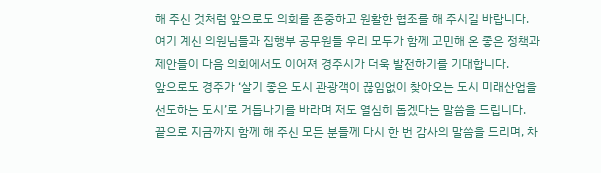해 주신 것처럼 앞으로도 의회를 존중하고 원활한 협조를 해 주시길 바랍니다.
여기 계신 의원님들과 집행부 공무원들 우리 모두가 함께 고민해 온 좋은 정책과 제안들이 다음 의회에서도 이어져 경주시가 더욱 발전하기를 기대합니다.
앞으로도 경주가 ‘살기 좋은 도시 관광객이 끊임없이 찾아오는 도시 미래산업을 선도하는 도시’로 거듭나기를 바라며 저도 열심히 돕겠다는 말씀을 드립니다.
끝으로 지금까지 함께 해 주신 모든 분들께 다시 한 번 감사의 말씀을 드리며, 차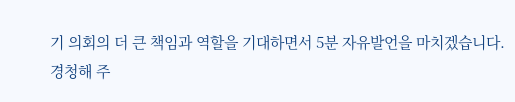기 의회의 더 큰 책임과 역할을 기대하면서 5분 자유발언을 마치겠습니다.
경청해 주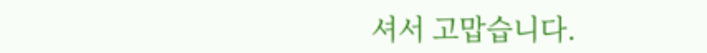셔서 고맙습니다.